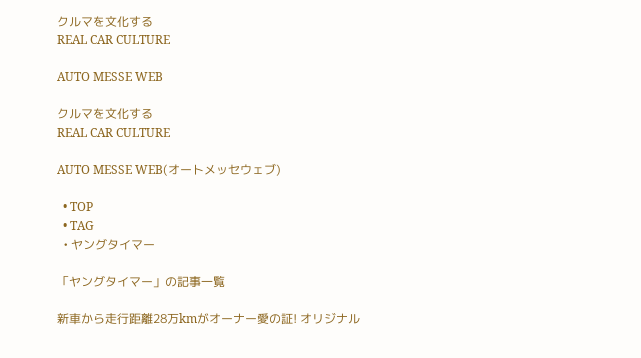クルマを文化する
REAL CAR CULTURE

AUTO MESSE WEB

クルマを文化する
REAL CAR CULTURE

AUTO MESSE WEB(オートメッセウェブ)

  • TOP
  • TAG
  • ヤングタイマー

「ヤングタイマー」の記事一覧

新車から走行距離28万kmがオーナー愛の証! オリジナル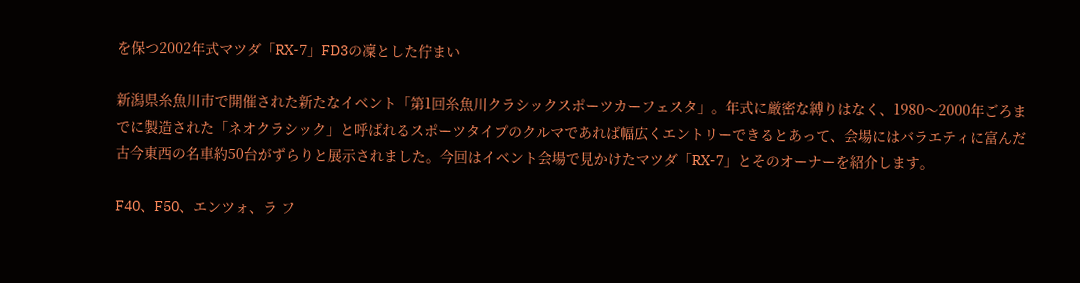を保つ2002年式マツダ「RX-7」FD3の凜とした佇まい

新潟県糸魚川市で開催された新たなイベント「第1回糸魚川クラシックスポーツカーフェスタ」。年式に厳密な縛りはなく、1980〜2000年ごろまでに製造された「ネオクラシック」と呼ばれるスポーツタイプのクルマであれば幅広くエントリーできるとあって、会場にはバラエティに富んだ古今東西の名車約50台がずらりと展示されました。今回はイベント会場で見かけたマツダ「RX-7」とそのオーナーを紹介します。

F40、F50、エンツォ、ラ フ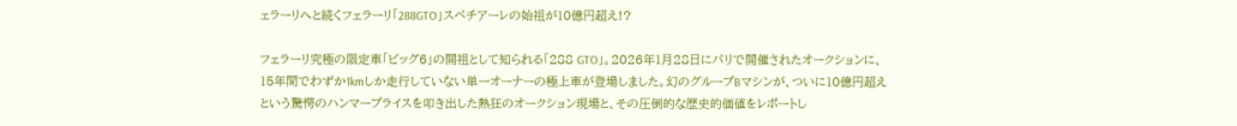ェラーリへと続くフェラーリ「288GTO」スペチアーレの始祖が10億円超え!?

フェラーリ究極の限定車「ビッグ6」の開祖として知られる「288 GTO」。2026年1月28日にパリで開催されたオークションに、15年間でわずか1kmしか走行していない単一オーナーの極上車が登場しました。幻のグループBマシンが、ついに10億円超えという驚愕のハンマープライスを叩き出した熱狂のオークション現場と、その圧倒的な歴史的価値をレポートし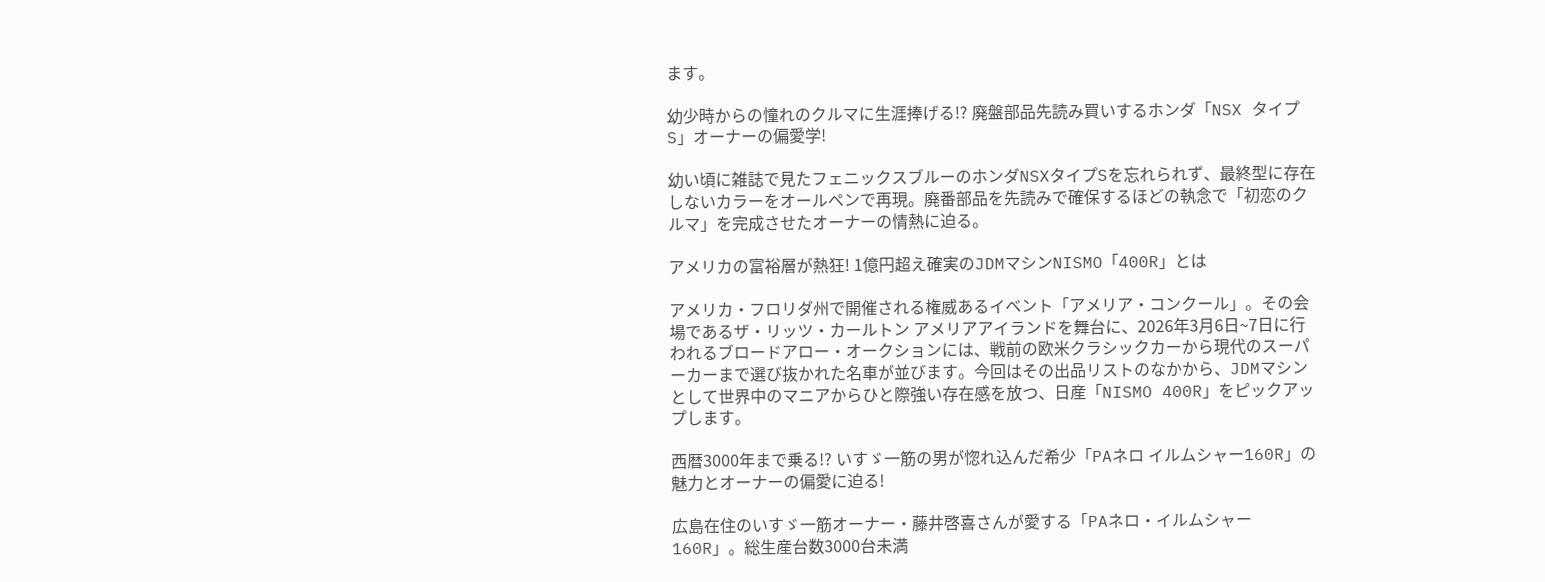ます。

幼少時からの憧れのクルマに生涯捧げる!? 廃盤部品先読み買いするホンダ「NSX タイプS」オーナーの偏愛学!

幼い頃に雑誌で見たフェニックスブルーのホンダNSXタイプSを忘れられず、最終型に存在しないカラーをオールペンで再現。廃番部品を先読みで確保するほどの執念で「初恋のクルマ」を完成させたオーナーの情熱に迫る。

アメリカの富裕層が熱狂! 1億円超え確実のJDMマシンNISMO「400R」とは

アメリカ・フロリダ州で開催される権威あるイベント「アメリア・コンクール」。その会場であるザ・リッツ・カールトン アメリアアイランドを舞台に、2026年3月6日~7日に行われるブロードアロー・オークションには、戦前の欧米クラシックカーから現代のスーパーカーまで選び抜かれた名車が並びます。今回はその出品リストのなかから、JDMマシンとして世界中のマニアからひと際強い存在感を放つ、日産「NISMO 400R」をピックアップします。

西暦3000年まで乗る!? いすゞ一筋の男が惚れ込んだ希少「PAネロ イルムシャー160R」の魅力とオーナーの偏愛に迫る!

広島在住のいすゞ一筋オーナー・藤井啓喜さんが愛する「PAネロ・イルムシャー160R」。総生産台数3000台未満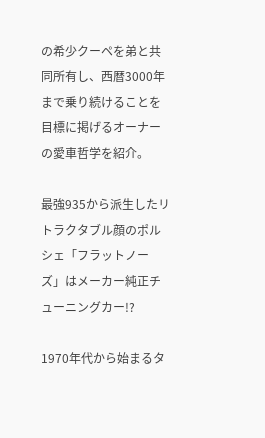の希少クーペを弟と共同所有し、西暦3000年まで乗り続けることを目標に掲げるオーナーの愛車哲学を紹介。

最強935から派生したリトラクタブル顔のポルシェ「フラットノーズ」はメーカー純正チューニングカー!?

1970年代から始まるタ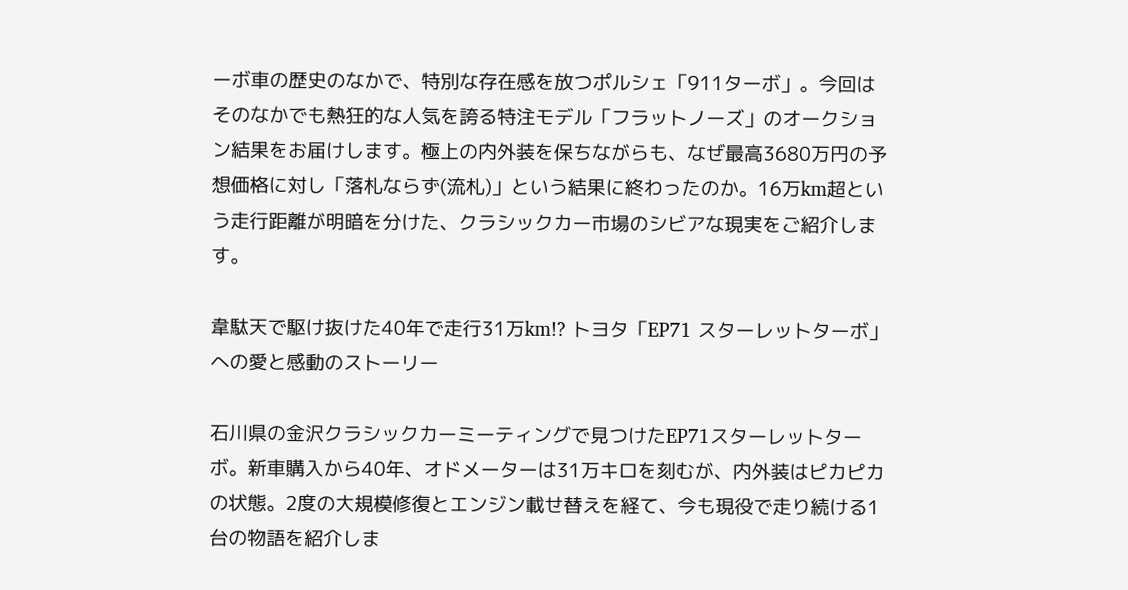ーボ車の歴史のなかで、特別な存在感を放つポルシェ「911ターボ」。今回はそのなかでも熱狂的な人気を誇る特注モデル「フラットノーズ」のオークション結果をお届けします。極上の内外装を保ちながらも、なぜ最高3680万円の予想価格に対し「落札ならず(流札)」という結果に終わったのか。16万km超という走行距離が明暗を分けた、クラシックカー市場のシビアな現実をご紹介します。

韋駄天で駆け抜けた40年で走行31万km!? トヨタ「EP71 スターレットターボ」への愛と感動のストーリー

石川県の金沢クラシックカーミーティングで見つけたEP71スターレットターボ。新車購入から40年、オドメーターは31万キロを刻むが、内外装はピカピカの状態。2度の大規模修復とエンジン載せ替えを経て、今も現役で走り続ける1台の物語を紹介しま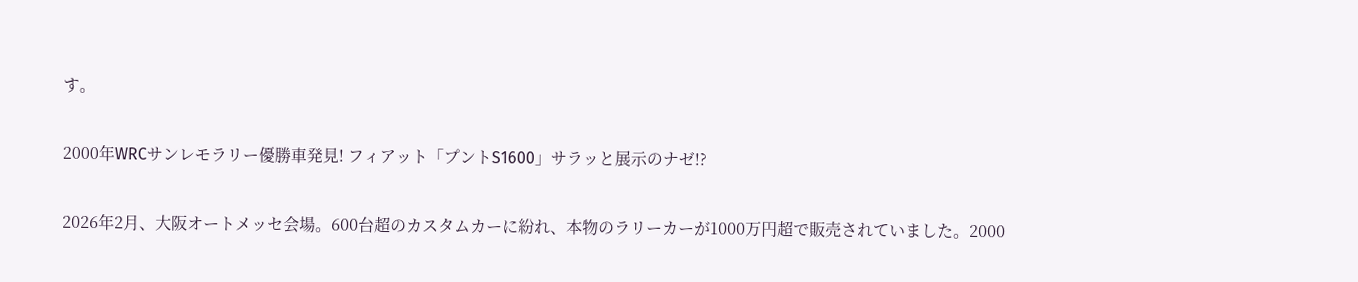す。

2000年WRCサンレモラリー優勝車発見! フィアット「プントS1600」サラッと展示のナゼ!?

2026年2月、大阪オートメッセ会場。600台超のカスタムカーに紛れ、本物のラリーカーが1000万円超で販売されていました。2000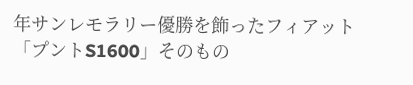年サンレモラリー優勝を飾ったフィアット「プントS1600」そのもの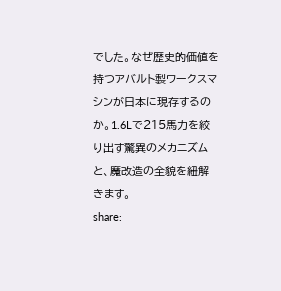でした。なぜ歴史的価値を持つアバルト製ワークスマシンが日本に現存するのか。1.6Lで215馬力を絞り出す驚異のメカニズムと、魔改造の全貌を紐解きます。
share: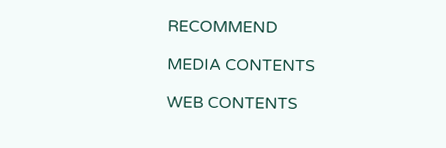RECOMMEND

MEDIA CONTENTS

WEB CONTENTS